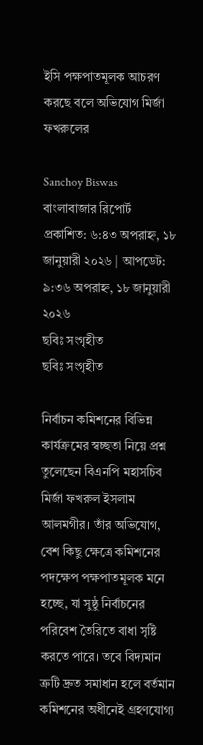ইসি পক্ষপাতমূলক আচরণ করছে বলে অভিযোগ মির্জা ফখরুলের

Sanchoy Biswas
বাংলাবাজার রিপোর্ট
প্রকাশিত: ৬:৪৩ অপরাহ্ন, ১৮ জানুয়ারী ২০২৬ | আপডেট: ৯:৩৬ অপরাহ্ন, ১৮ জানুয়ারী ২০২৬
ছবিঃ সংগৃহীত
ছবিঃ সংগৃহীত

নির্বাচন কমিশনের বিভিন্ন কার্যক্রমের স্বচ্ছতা নিয়ে প্রশ্ন তুলেছেন বিএনপি মহাসচিব মির্জা ফখরুল ইসলাম আলমগীর। তাঁর অভিযোগ, বেশ কিছু ক্ষেত্রে কমিশনের পদক্ষেপ পক্ষপাতমূলক মনে হচ্ছে, যা সুষ্ঠু নির্বাচনের পরিবেশ তৈরিতে বাধা সৃষ্টি করতে পারে। তবে বিদ্যমান ত্রুটি দ্রুত সমাধান হলে বর্তমান কমিশনের অধীনেই গ্রহণযোগ্য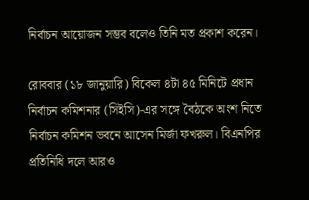নির্বাচন আয়োজন সম্ভব বলেও তিনি মত প্রকাশ করেন।

রোববার (১৮ জানুয়ারি) বিকেল ৪টা ৪৫ মিনিটে প্রধান নির্বাচন কমিশনার (সিইসি)-এর সঙ্গে বৈঠকে অংশ নিতে নির্বাচন কমিশন ভবনে আসেন মির্জা ফখরুল। বিএনপির প্রতিনিধি দলে আরও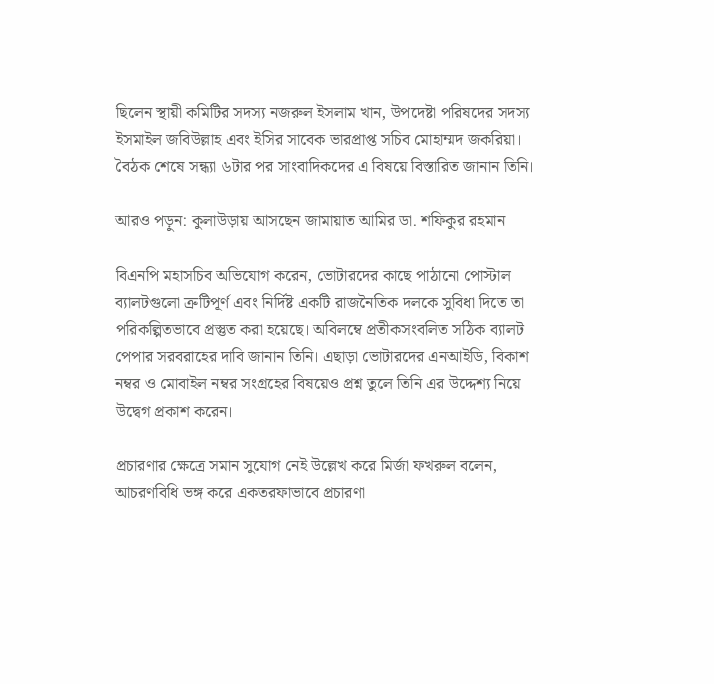ছিলেন স্থায়ী কমিটির সদস্য নজরুল ইসলাম খান, উপদেষ্টা পরিষদের সদস্য ইসমাইল জবিউল্লাহ এবং ইসির সাবেক ভারপ্রাপ্ত সচিব মোহাম্মদ জকরিয়া। বৈঠক শেষে সন্ধ্যা ৬টার পর সাংবাদিকদের এ বিষয়ে বিস্তারিত জানান তিনি।

আরও পড়ুন: কুলাউড়ায় আসছেন জামায়াত আমির ডা. শফিকুর রহমান

বিএনপি মহাসচিব অভিযোগ করেন, ভোটারদের কাছে পাঠানো পোস্টাল ব্যালটগুলো ত্রুটিপূর্ণ এবং নির্দিষ্ট একটি রাজনৈতিক দলকে সুবিধা দিতে তা পরিকল্পিতভাবে প্রস্তুত করা হয়েছে। অবিলম্বে প্রতীকসংবলিত সঠিক ব্যালট পেপার সরবরাহের দাবি জানান তিনি। এছাড়া ভোটারদের এনআইডি, বিকাশ নম্বর ও মোবাইল নম্বর সংগ্রহের বিষয়েও প্রশ্ন তুলে তিনি এর উদ্দেশ্য নিয়ে উদ্বেগ প্রকাশ করেন।

প্রচারণার ক্ষেত্রে সমান সুযোগ নেই উল্লেখ করে মির্জা ফখরুল বলেন, আচরণবিধি ভঙ্গ করে একতরফাভাবে প্রচারণা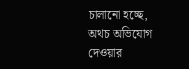চালানো হচ্ছে, অথচ অভিযোগ দেওয়ার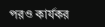পরও কার্যকর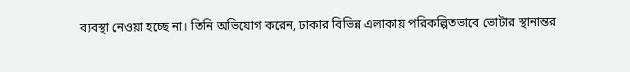ব্যবস্থা নেওয়া হচ্ছে না। তিনি অভিযোগ করেন, ঢাকার বিভিন্ন এলাকায় পরিকল্পিতভাবে ভোটার স্থানান্তর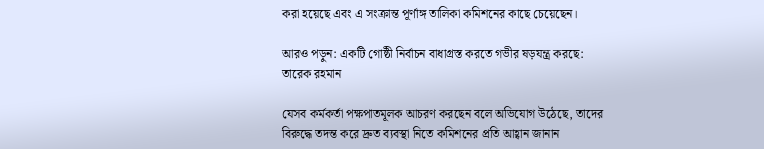করা হয়েছে এবং এ সংক্রান্ত পূর্ণাঙ্গ তালিকা কমিশনের কাছে চেয়েছেন।

আরও পড়ুন: একটি গোষ্ঠী নির্বাচন বাধাগ্রস্ত করতে গভীর ষড়যন্ত্র করছে: তারেক রহমান

যেসব কর্মকর্তা পক্ষপাতমূলক আচরণ করছেন বলে অভিযোগ উঠেছে, তাদের বিরুদ্ধে তদন্ত করে দ্রুত ব্যবস্থা নিতে কমিশনের প্রতি আহ্বান জানান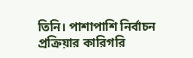তিনি। পাশাপাশি নির্বাচন প্রক্রিয়ার কারিগরি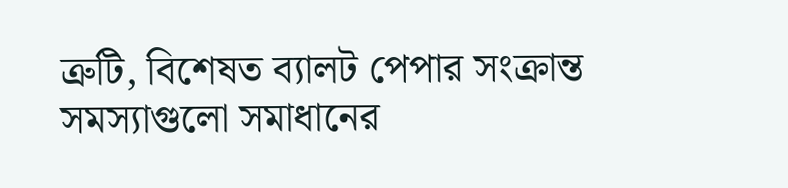ত্রুটি, বিশেষত ব্যালট পেপার সংক্রান্ত সমস্যাগুলো সমাধানের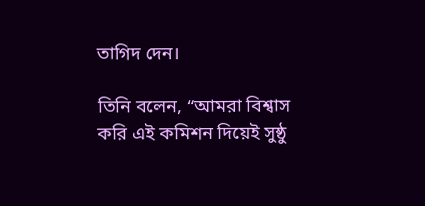তাগিদ দেন।

তিনি বলেন, “আমরা বিশ্বাস করি এই কমিশন দিয়েই সুষ্ঠু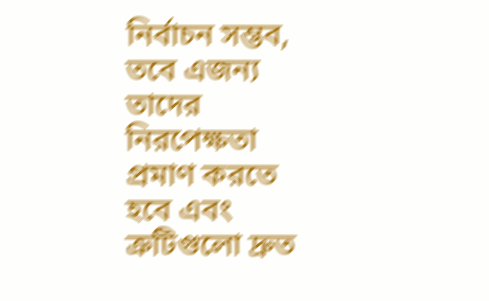নির্বাচন সম্ভব, তবে এজন্য তাদের নিরপেক্ষতা প্রমাণ করতে হবে এবং ত্রুটিগুলো দ্রুত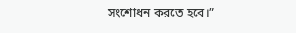সংশোধন করতে হবে।”